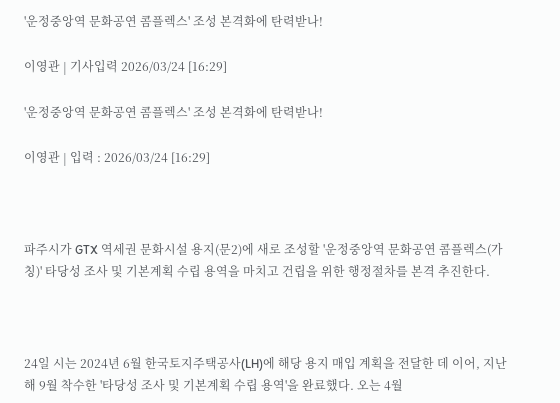'운정중앙역 문화공연 콤플렉스' 조성 본격화에 탄력받나!

이영관 | 기사입력 2026/03/24 [16:29]

'운정중앙역 문화공연 콤플렉스' 조성 본격화에 탄력받나!

이영관 | 입력 : 2026/03/24 [16:29]



파주시가 GTX 역세권 문화시설 용지(문2)에 새로 조성할 '운정중앙역 문화공연 콤플렉스(가칭)' 타당성 조사 및 기본계획 수립 용역을 마치고 건립을 위한 행정절차를 본격 추진한다.



24일 시는 2024년 6월 한국토지주택공사(LH)에 해당 용지 매입 계획을 전달한 데 이어, 지난해 9월 착수한 '타당성 조사 및 기본계획 수립 용역'을 완료했다. 오는 4월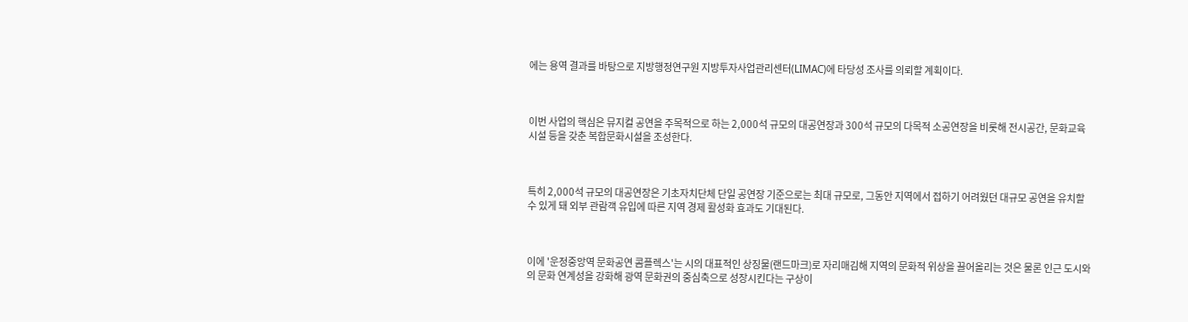에는 용역 결과를 바탕으로 지방행정연구원 지방투자사업관리센터(LIMAC)에 타당성 조사를 의뢰할 계획이다.



이번 사업의 핵심은 뮤지컬 공연을 주목적으로 하는 2,000석 규모의 대공연장과 300석 규모의 다목적 소공연장을 비롯해 전시공간, 문화교육시설 등을 갖춘 복합문화시설을 조성한다.



특히 2,000석 규모의 대공연장은 기초자치단체 단일 공연장 기준으로는 최대 규모로, 그동안 지역에서 접하기 어려웠던 대규모 공연을 유치할 수 있게 돼 외부 관람객 유입에 따른 지역 경제 활성화 효과도 기대된다.



이에 '운정중앙역 문화공연 콤플렉스'는 시의 대표적인 상징물(랜드마크)로 자리매김해 지역의 문화적 위상을 끌어올리는 것은 물론 인근 도시와의 문화 연계성을 강화해 광역 문화권의 중심축으로 성장시킨다는 구상이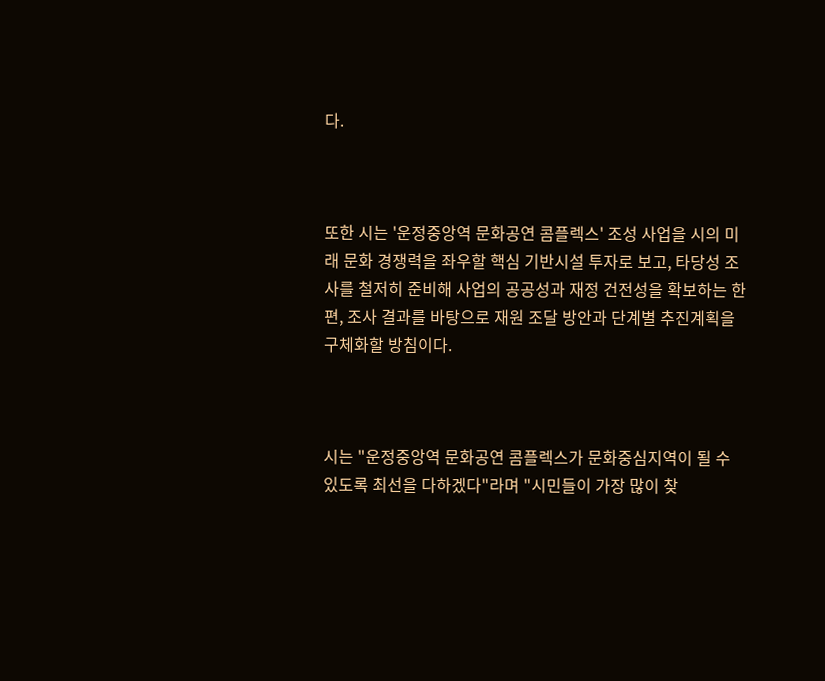다.



또한 시는 '운정중앙역 문화공연 콤플렉스' 조성 사업을 시의 미래 문화 경쟁력을 좌우할 핵심 기반시설 투자로 보고, 타당성 조사를 철저히 준비해 사업의 공공성과 재정 건전성을 확보하는 한편, 조사 결과를 바탕으로 재원 조달 방안과 단계별 추진계획을 구체화할 방침이다.



시는 "운정중앙역 문화공연 콤플렉스가 문화중심지역이 될 수 있도록 최선을 다하겠다"라며 "시민들이 가장 많이 찾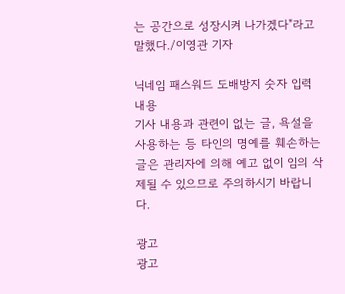는 공간으로 성장시켜 나가겠다"라고 말했다./이영관 기자

닉네임 패스워드 도배방지 숫자 입력
내용
기사 내용과 관련이 없는 글, 욕설을 사용하는 등 타인의 명예를 훼손하는 글은 관리자에 의해 예고 없이 임의 삭제될 수 있으므로 주의하시기 바랍니다.

광고
광고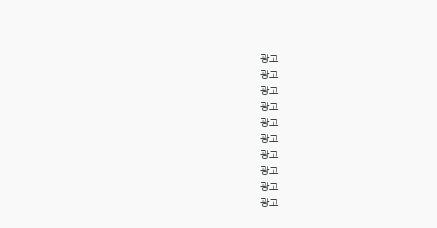광고
광고
광고
광고
광고
광고
광고
광고
광고
광고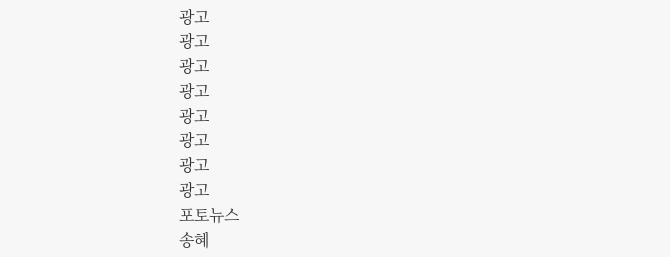광고
광고
광고
광고
광고
광고
광고
광고
포토뉴스
송혜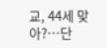교, 44세 맞아?…단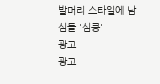발머리 스타일에 남심들 '심쿵'
광고
광고